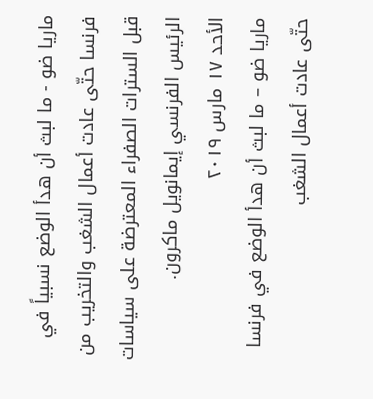ماريا ضو - ما لبث أن هدأ الوضع نسبياً في فرنسا حتّى عادت أعمال الشغب والتخريب من قبل السترات الصفراء المعترضة على سياسات الرئيس الفرنسي إيمانويل ماكرون.
الأحد ١٧ مارس ٢٠١٩
ماريا ضو – ما لبث أن هدأ الوضع في فرنسا حتّى عادت أعمال الشغب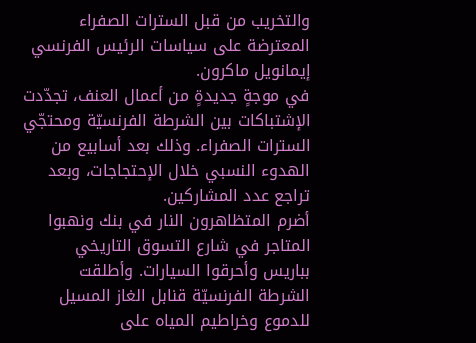والتخريب من قبل السترات الصفراء المعترضة على سياسات الرئيس الفرنسي إيمانويل ماكرون.
في موجةٍ جديدةٍ من أعمال العنف، تجدّدت الإشتباكات بين الشرطة الفرنسيّة ومحتجّي السترات الصفراء. وذلك بعد أسابيع من الهدوء النسبي خلال الإحتجاجات، وبعد تراجع عدد المشاركين.
أضرم المتظاهرون النار في بنك ونهبوا المتاجر في شارع التسوق التاريخي بباريس وأحرقوا السيارات. وأطلقت الشرطة الفرنسيّة قنابل الغاز المسيل للدموع وخراطيم المياه على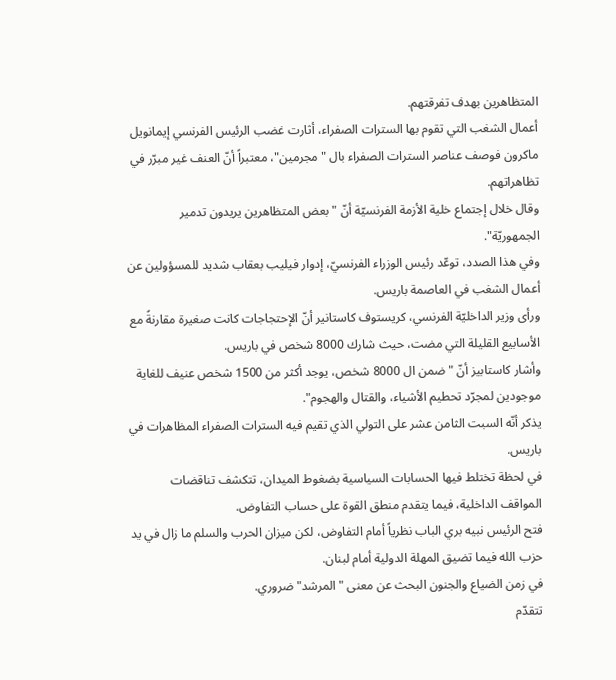المتظاهرين بهدف تفرقتهم.
أعمال الشغب التي تقوم بها السترات الصفراء، أثارت غضب الرئيس الفرنسي إيمانويل ماكرون فوصف عناصر السترات الصفراء بال "مجرمين"، معتبراً أنّ العنف غير مبرّر في تظاهراتهم.
وقال خلال إجتماع خلية الأزمة الفرنسيّة أنّ "بعض المتظاهرين يريدون تدمير الجمهوريّة".
وفي هذا الصدد، توعّد رئيس الوزراء الفرنسيّ، إدوار فيليب بعقاب شديد للمسؤولين عن أعمال الشغب في العاصمة باريس.
ورأى وزير الداخليّة الفرنسي، كريستوف كاستانير أنّ الإحتجاجات كانت صغيرة مقارنةً مع الأسابيع القليلة التي مضت، حيث شارك 8000 شخص في باريس.
وأشار كاستابيز أنّ "ضمن ال 8000 شخص، يوجد أكثر من 1500 شخص عنيف للغاية موجودين لمجرّد تحطيم الأشياء، والقتال والهجوم".
يذكر أنّه السبت الثامن عشر على التولي الذي تقيم فيه السترات الصفراء المظاهرات في باريس.
في لحظة تختلط فيها الحسابات السياسية بضغوط الميدان، تتكشف تناقضات المواقف الداخلية، فيما يتقدم منطق القوة على حساب التفاوض.
فتح الرئيس نبيه بري الباب نظرياً أمام التفاوض، لكن ميزان الحرب والسلم ما زال في يد حزب الله فيما تضيق المهلة الدولية أمام لبنان.
في زمن الضياع والجنون البحث عن معنى "المرشد" ضروري.
تتقدّم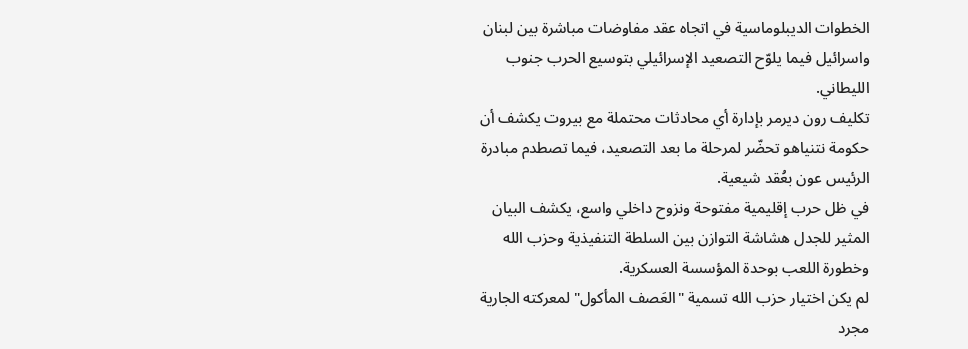الخطوات الديبلوماسية في اتجاه عقد مفاوضات مباشرة بين لبنان واسرائيل فيما يلوّح التصعيد الإسرائيلي بتوسيع الحرب جنوب الليطاني.
تكليف رون ديرمر بإدارة أي محادثات محتملة مع بيروت يكشف أن حكومة نتنياهو تحضّر لمرحلة ما بعد التصعيد، فيما تصطدم مبادرة الرئيس عون بعُقد شيعية.
في ظل حرب إقليمية مفتوحة ونزوح داخلي واسع، يكشف البيان المثير للجدل هشاشة التوازن بين السلطة التنفيذية وحزب الله وخطورة اللعب بوحدة المؤسسة العسكرية.
لم يكن اختيار حزب الله تسمية "العَصف المأكول" لمعركته الجارية مجرد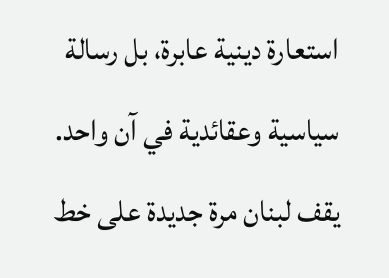استعارة دينية عابرة، بل رسالة سياسية وعقائدية في آن واحد.
يقف لبنان مرة جديدة على خط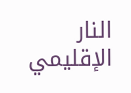النار الإقليمي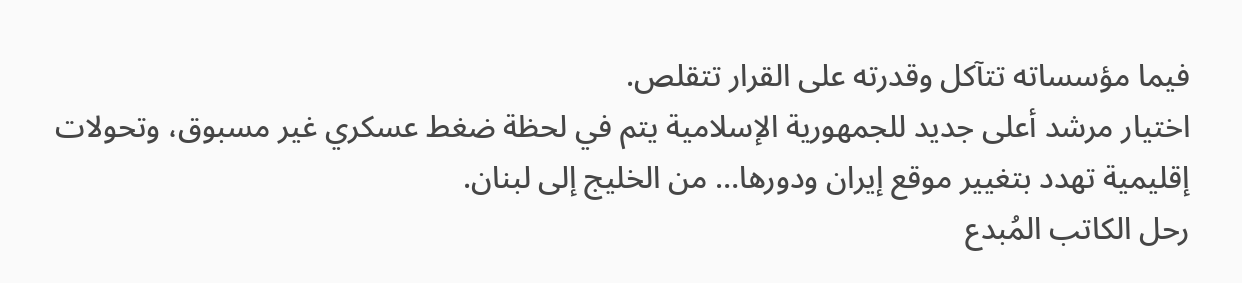فيما مؤسساته تتآكل وقدرته على القرار تتقلص.
اختيار مرشد أعلى جديد للجمهورية الإسلامية يتم في لحظة ضغط عسكري غير مسبوق، وتحولات إقليمية تهدد بتغيير موقع إيران ودورها… من الخليج إلى لبنان.
رحل الكاتب المُبدع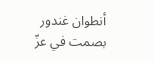أنطوان غندور بصمت في عزّ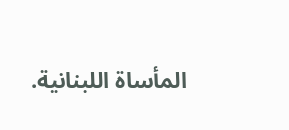المأساة اللبنانية.